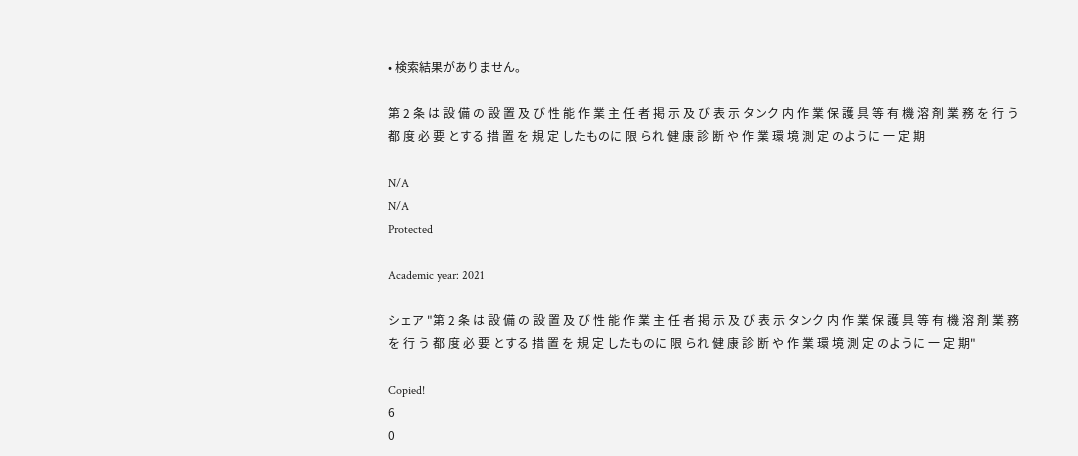• 検索結果がありません。

第 2 条 は 設 備 の 設 置 及 び 性 能 作 業 主 任 者 掲 示 及 び 表 示 タンク 内 作 業 保 護 具 等 有 機 溶 剤 業 務 を 行 う 都 度 必 要 とする 措 置 を 規 定 したものに 限 られ 健 康 診 断 や 作 業 環 境 測 定 のように 一 定 期

N/A
N/A
Protected

Academic year: 2021

シェア "第 2 条 は 設 備 の 設 置 及 び 性 能 作 業 主 任 者 掲 示 及 び 表 示 タンク 内 作 業 保 護 具 等 有 機 溶 剤 業 務 を 行 う 都 度 必 要 とする 措 置 を 規 定 したものに 限 られ 健 康 診 断 や 作 業 環 境 測 定 のように 一 定 期"

Copied!
6
0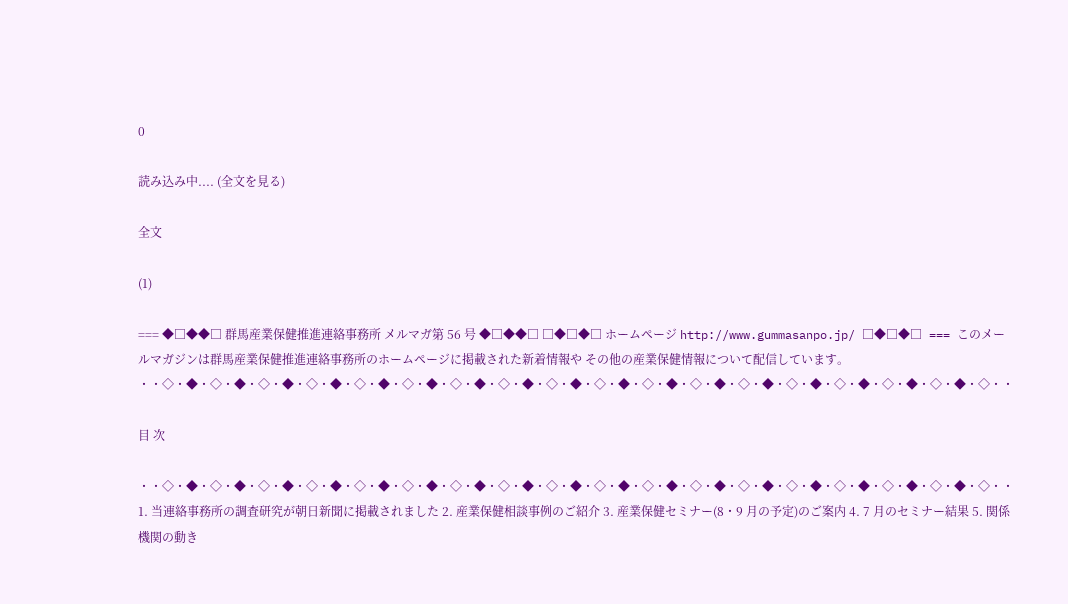0

読み込み中.... (全文を見る)

全文

(1)

=== ◆□◆◆□ 群馬産業保健推進連絡事務所 メルマガ第 56 号 ◆□◆◆□ □◆□◆□ ホームページ http://www.gummasanpo.jp/ □◆□◆□ === このメールマガジンは群馬産業保健推進連絡事務所のホームページに掲載された新着情報や その他の産業保健情報について配信しています。 ・・◇・◆・◇・◆・◇・◆・◇・◆・◇・◆・◇・◆・◇・◆・◇・◆・◇・◆・◇・◆・◇・◆・◇・◆・◇・◆・◇・◆・◇・◆・◇・◆・◇・◆・◇・・

目 次

・・◇・◆・◇・◆・◇・◆・◇・◆・◇・◆・◇・◆・◇・◆・◇・◆・◇・◆・◇・◆・◇・◆・◇・◆・◇・◆・◇・◆・◇・◆・◇・◆・◇・◆・◇・・ 1. 当連絡事務所の調査研究が朝日新聞に掲載されました 2. 産業保健相談事例のご紹介 3. 産業保健セミナー(8・9 月の予定)のご案内 4. 7 月のセミナー結果 5. 関係機関の動き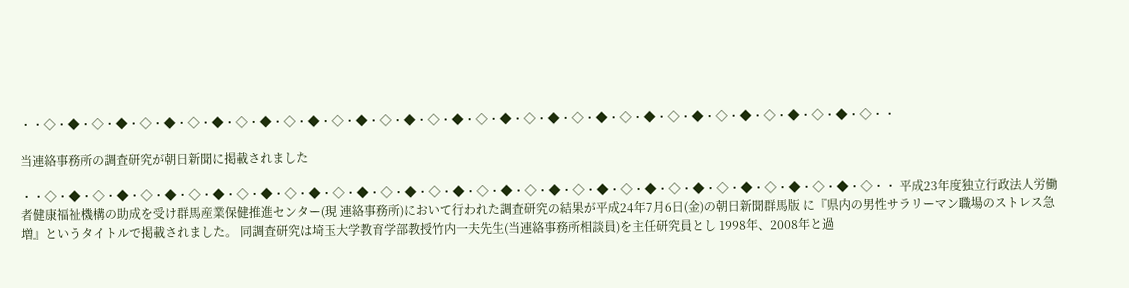・・◇・◆・◇・◆・◇・◆・◇・◆・◇・◆・◇・◆・◇・◆・◇・◆・◇・◆・◇・◆・◇・◆・◇・◆・◇・◆・◇・◆・◇・◆・◇・◆・◇・◆・◇・・

当連絡事務所の調査研究が朝日新聞に掲載されました

・・◇・◆・◇・◆・◇・◆・◇・◆・◇・◆・◇・◆・◇・◆・◇・◆・◇・◆・◇・◆・◇・◆・◇・◆・◇・◆・◇・◆・◇・◆・◇・◆・◇・◆・◇・・ 平成23年度独立行政法人労働者健康福祉機構の助成を受け群馬産業保健推進センター(現 連絡事務所)において行われた調査研究の結果が平成24年7月6日(金)の朝日新聞群馬版 に『県内の男性サラリーマン職場のストレス急増』というタイトルで掲載されました。 同調査研究は埼玉大学教育学部教授竹内一夫先生(当連絡事務所相談員)を主任研究員とし 1998年、2008年と過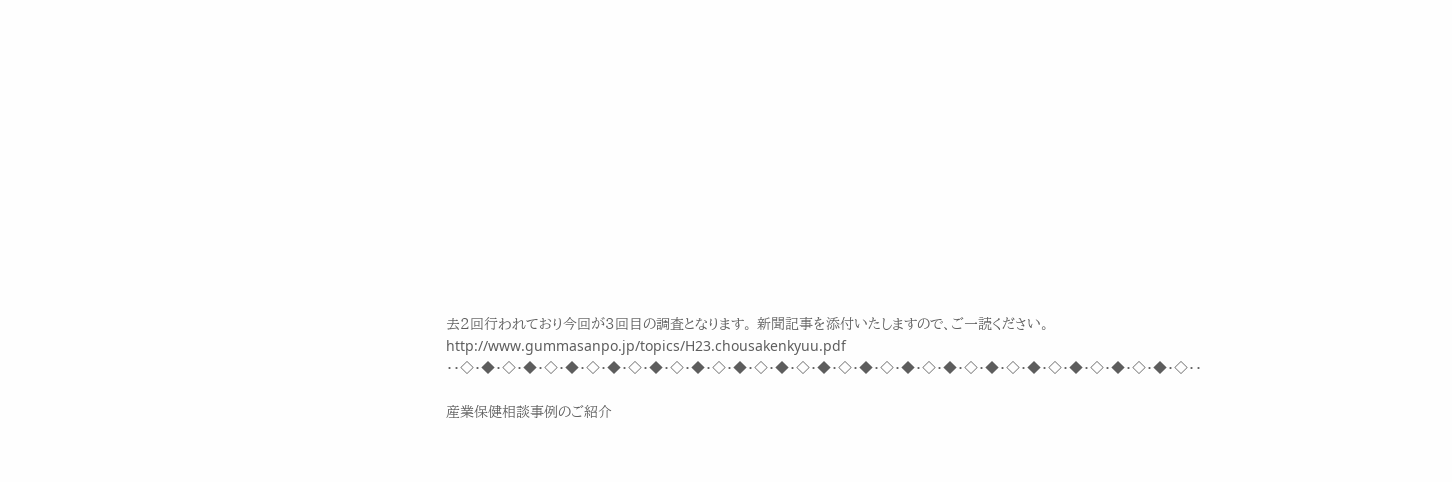去2回行われており今回が3回目の調査となります。 新聞記事を添付いたしますので、ご一読ください。 http://www.gummasanpo.jp/topics/H23.chousakenkyuu.pdf ・・◇・◆・◇・◆・◇・◆・◇・◆・◇・◆・◇・◆・◇・◆・◇・◆・◇・◆・◇・◆・◇・◆・◇・◆・◇・◆・◇・◆・◇・◆・◇・◆・◇・◆・◇・・

産業保健相談事例のご紹介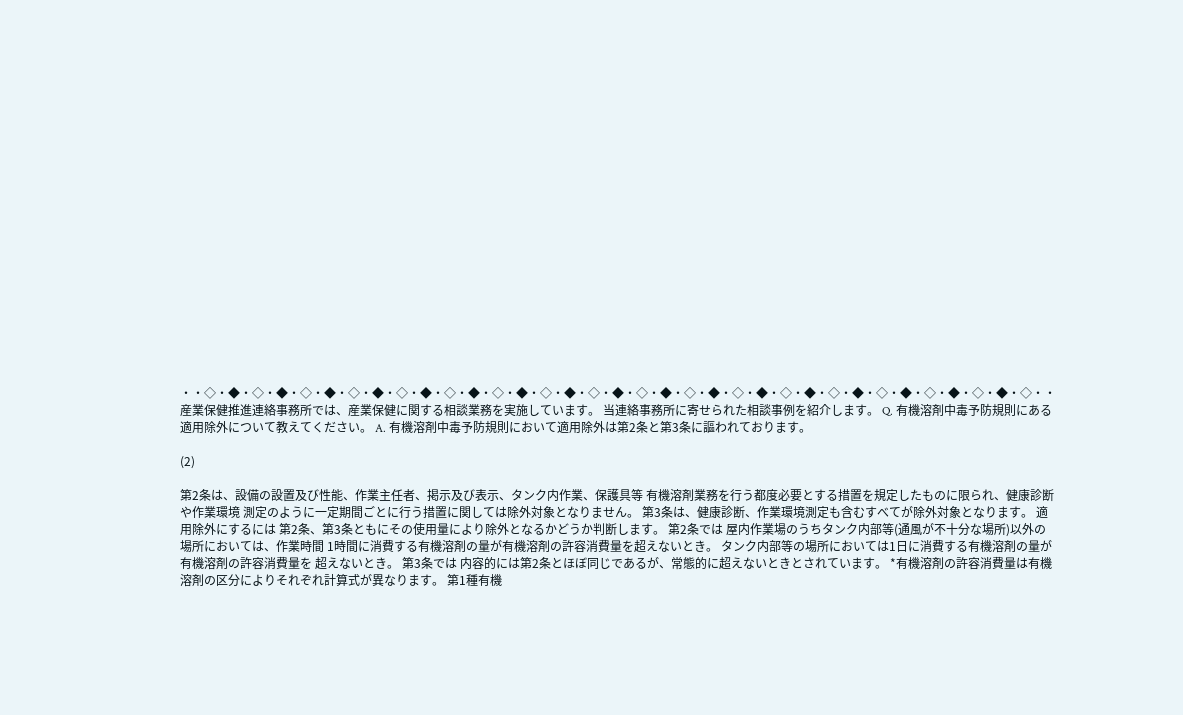・・◇・◆・◇・◆・◇・◆・◇・◆・◇・◆・◇・◆・◇・◆・◇・◆・◇・◆・◇・◆・◇・◆・◇・◆・◇・◆・◇・◆・◇・◆・◇・◆・◇・◆・◇・・ 産業保健推進連絡事務所では、産業保健に関する相談業務を実施しています。 当連絡事務所に寄せられた相談事例を紹介します。 Q. 有機溶剤中毒予防規則にある適用除外について教えてください。 A. 有機溶剤中毒予防規則において適用除外は第2条と第3条に謳われております。

(2)

第2条は、設備の設置及び性能、作業主任者、掲示及び表示、タンク内作業、保護具等 有機溶剤業務を行う都度必要とする措置を規定したものに限られ、健康診断や作業環境 測定のように一定期間ごとに行う措置に関しては除外対象となりません。 第3条は、健康診断、作業環境測定も含むすべてが除外対象となります。 適用除外にするには 第2条、第3条ともにその使用量により除外となるかどうか判断します。 第2条では 屋内作業場のうちタンク内部等(通風が不十分な場所)以外の場所においては、作業時間 1時間に消費する有機溶剤の量が有機溶剤の許容消費量を超えないとき。 タンク内部等の場所においては1日に消費する有機溶剤の量が有機溶剤の許容消費量を 超えないとき。 第3条では 内容的には第2条とほぼ同じであるが、常態的に超えないときとされています。 *有機溶剤の許容消費量は有機溶剤の区分によりそれぞれ計算式が異なります。 第1種有機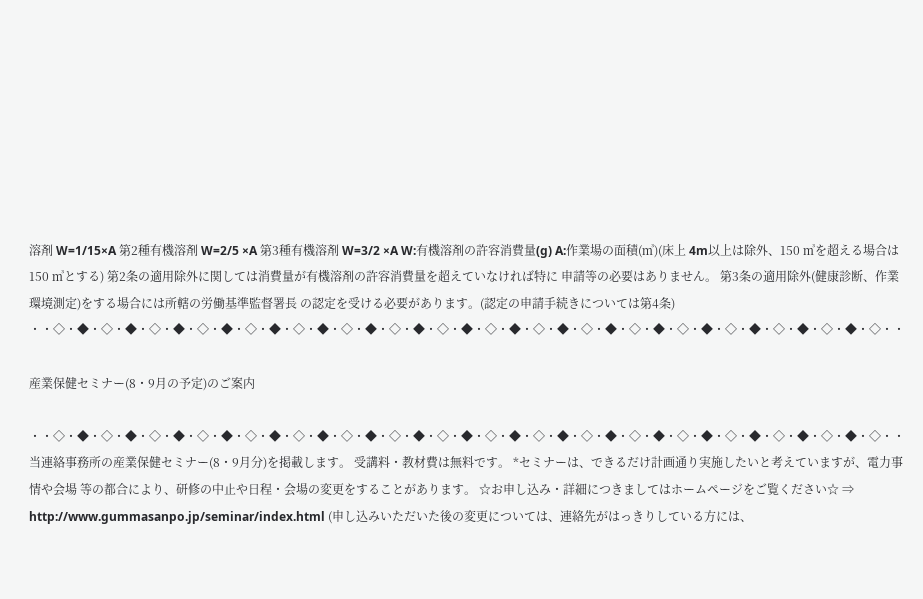溶剤 W=1/15×A 第2種有機溶剤 W=2/5 ×A 第3種有機溶剤 W=3/2 ×A W:有機溶剤の許容消費量(g) A:作業場の面積(㎥)(床上 4m以上は除外、150 ㎥を超える場合は 150 ㎥とする) 第2条の適用除外に関しては消費量が有機溶剤の許容消費量を超えていなければ特に 申請等の必要はありません。 第3条の適用除外(健康診断、作業環境測定)をする場合には所轄の労働基準監督署長 の認定を受ける必要があります。(認定の申請手続きについては第4条) ・・◇・◆・◇・◆・◇・◆・◇・◆・◇・◆・◇・◆・◇・◆・◇・◆・◇・◆・◇・◆・◇・◆・◇・◆・◇・◆・◇・◆・◇・◆・◇・◆・◇・◆・◇・・

産業保健セミナー(8・9月の予定)のご案内

・・◇・◆・◇・◆・◇・◆・◇・◆・◇・◆・◇・◆・◇・◆・◇・◆・◇・◆・◇・◆・◇・◆・◇・◆・◇・◆・◇・◆・◇・◆・◇・◆・◇・◆・◇・・ 当連絡事務所の産業保健セミナー(8・9月分)を掲載します。 受講料・教材費は無料です。 *セミナーは、できるだけ計画通り実施したいと考えていますが、電力事情や会場 等の都合により、研修の中止や日程・会場の変更をすることがあります。 ☆お申し込み・詳細につきましてはホームページをご覧ください☆ ⇒ http://www.gummasanpo.jp/seminar/index.html (申し込みいただいた後の変更については、連絡先がはっきりしている方には、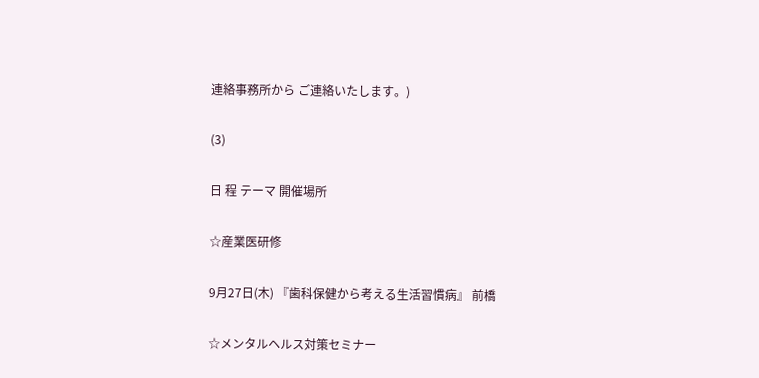連絡事務所から ご連絡いたします。)

(3)

日 程 テーマ 開催場所

☆産業医研修

9月27日(木) 『歯科保健から考える生活習慣病』 前橋

☆メンタルヘルス対策セミナー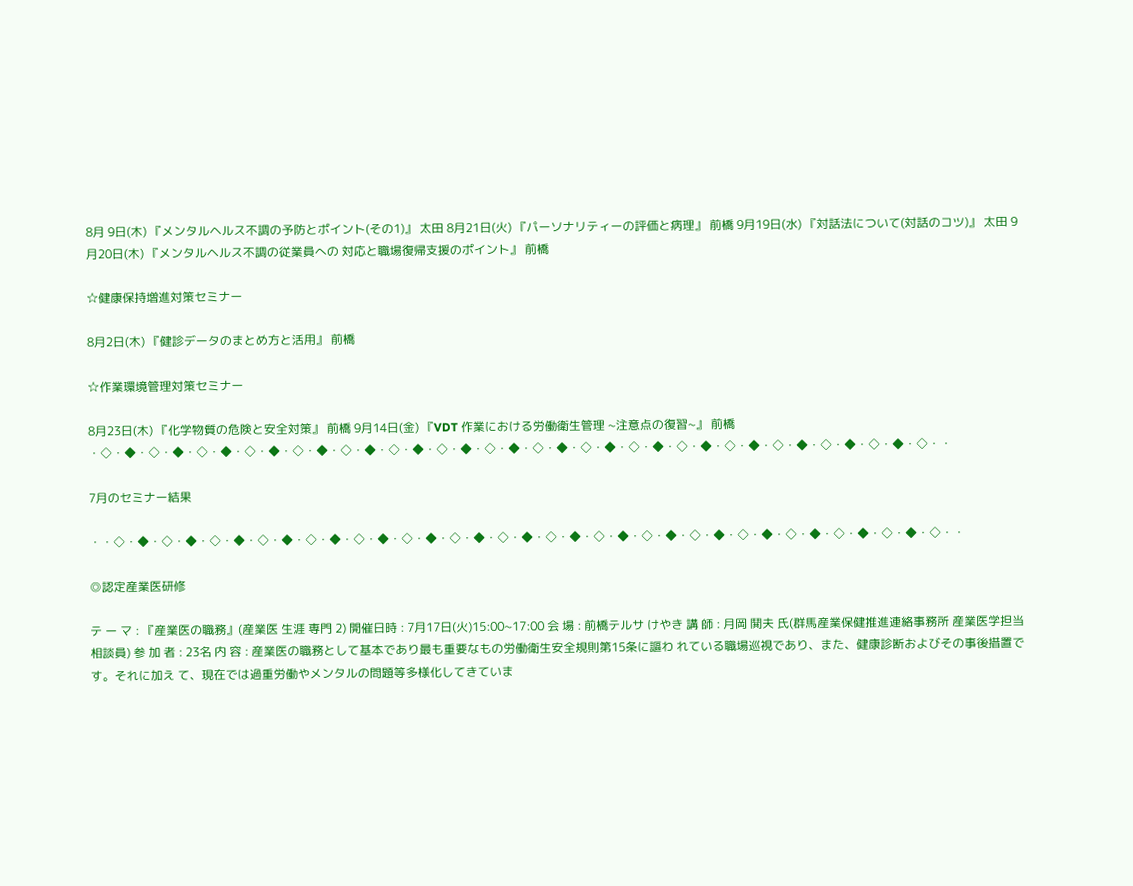8月 9日(木) 『メンタルヘルス不調の予防とポイント(その1)』 太田 8月21日(火) 『パーソナリティーの評価と病理』 前橋 9月19日(水) 『対話法について(対話のコツ)』 太田 9月20日(木) 『メンタルヘルス不調の従業員への 対応と職場復帰支援のポイント』 前橋

☆健康保持増進対策セミナー

8月2日(木) 『健診データのまとめ方と活用』 前橋

☆作業環境管理対策セミナー

8月23日(木) 『化学物質の危険と安全対策』 前橋 9月14日(金) 『VDT 作業における労働衛生管理 ~注意点の復習~』 前橋 ・◇・◆・◇・◆・◇・◆・◇・◆・◇・◆・◇・◆・◇・◆・◇・◆・◇・◆・◇・◆・◇・◆・◇・◆・◇・◆・◇・◆・◇・◆・◇・◆・◇・◆・◇・・

7月のセミナー結果

・・◇・◆・◇・◆・◇・◆・◇・◆・◇・◆・◇・◆・◇・◆・◇・◆・◇・◆・◇・◆・◇・◆・◇・◆・◇・◆・◇・◆・◇・◆・◇・◆・◇・◆・◇・・

◎認定産業医研修

テ ー マ : 『産業医の職務』(産業医 生涯 専門 2) 開催日時 : 7月17日(火)15:00~17:00 会 場 : 前橋テルサ けやき 講 師 : 月岡 鬨夫 氏(群馬産業保健推進連絡事務所 産業医学担当相談員) 参 加 者 : 23名 内 容 : 産業医の職務として基本であり最も重要なもの労働衛生安全規則第15条に謳わ れている職場巡視であり、また、健康診断およびその事後措置です。それに加え て、現在では過重労働やメンタルの問題等多様化してきていま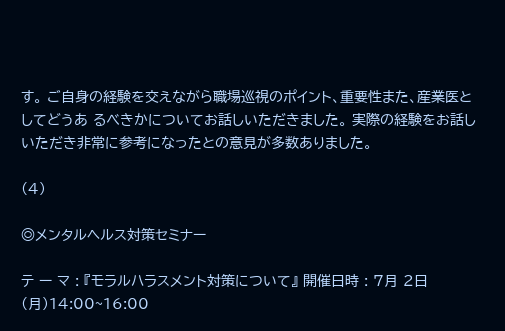す。 ご自身の経験を交えながら職場巡視のポイント、重要性また、産業医としてどうあ るべきかについてお話しいただきました。 実際の経験をお話しいただき非常に参考になったとの意見が多数ありました。

(4)

◎メンタルヘルス対策セミナー

テ ー マ : 『モラルハラスメント対策について』 開催日時 : 7月 2日(月)14:00~16:00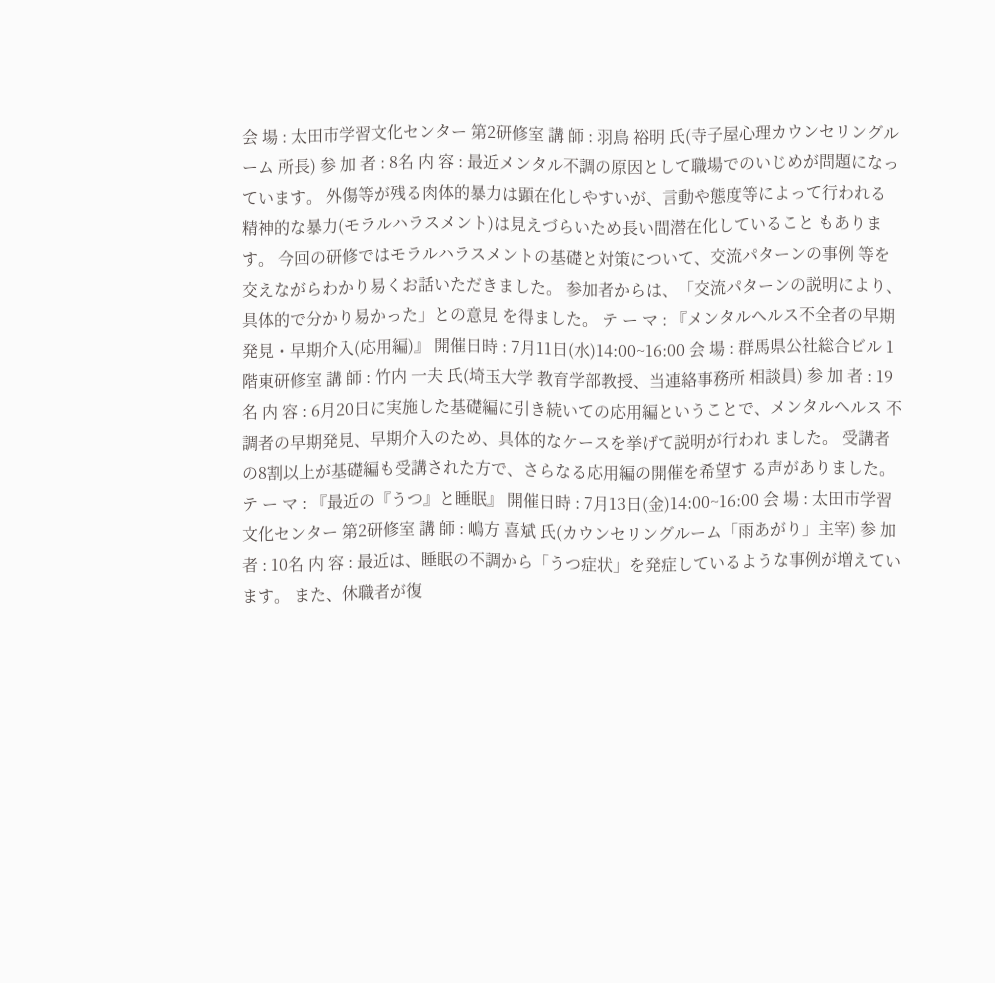会 場 : 太田市学習文化センター 第2研修室 講 師 : 羽鳥 裕明 氏(寺子屋心理カウンセリングルーム 所長) 参 加 者 : 8名 内 容 : 最近メンタル不調の原因として職場でのいじめが問題になっています。 外傷等が残る肉体的暴力は顕在化しやすいが、言動や態度等によって行われる 精神的な暴力(モラルハラスメント)は見えづらいため長い間潜在化していること もあります。 今回の研修ではモラルハラスメントの基礎と対策について、交流パターンの事例 等を交えながらわかり易くお話いただきました。 参加者からは、「交流パターンの説明により、具体的で分かり易かった」との意見 を得ました。 テ ー マ : 『メンタルヘルス不全者の早期発見・早期介入(応用編)』 開催日時 : 7月11日(水)14:00~16:00 会 場 : 群馬県公社総合ビル 1階東研修室 講 師 : 竹内 一夫 氏(埼玉大学 教育学部教授、当連絡事務所 相談員) 参 加 者 : 19名 内 容 : 6月20日に実施した基礎編に引き続いての応用編ということで、メンタルヘルス 不調者の早期発見、早期介入のため、具体的なケースを挙げて説明が行われ ました。 受講者の8割以上が基礎編も受講された方で、さらなる応用編の開催を希望す る声がありました。 テ ー マ : 『最近の『うつ』と睡眠』 開催日時 : 7月13日(金)14:00~16:00 会 場 : 太田市学習文化センター 第2研修室 講 師 : 嶋方 喜斌 氏(カウンセリングルーム「雨あがり」主宰) 参 加 者 : 10名 内 容 : 最近は、睡眠の不調から「うつ症状」を発症しているような事例が増えています。 また、休職者が復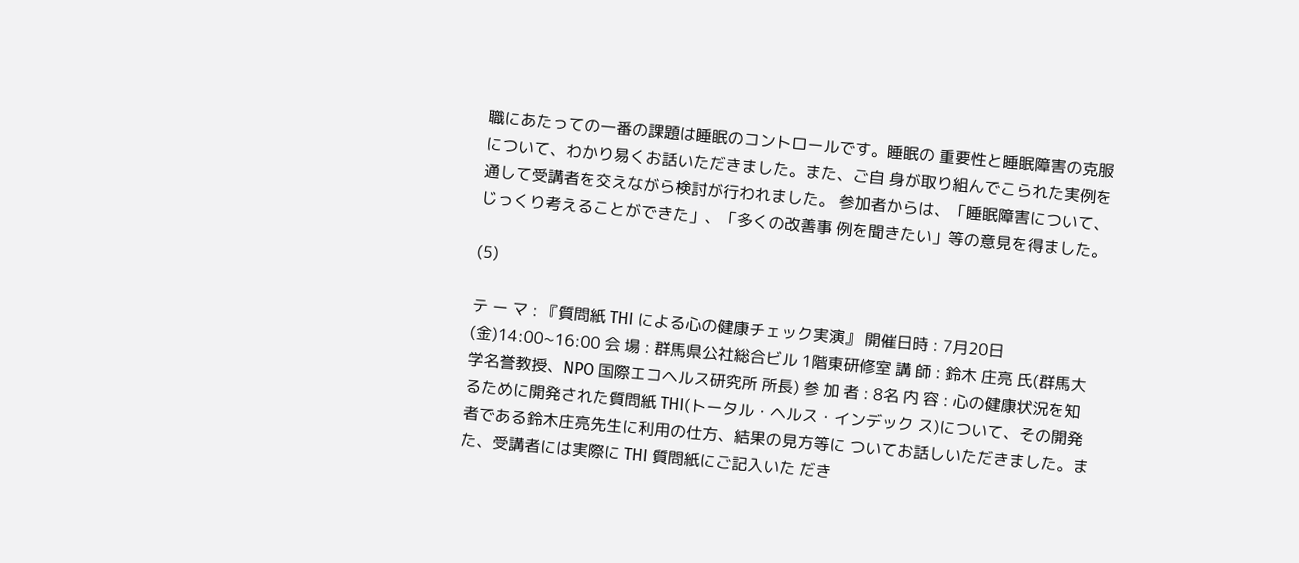職にあたっての一番の課題は睡眠のコントロールです。睡眠の 重要性と睡眠障害の克服について、わかり易くお話いただきました。また、ご自 身が取り組んでこられた実例を通して受講者を交えながら検討が行われました。 参加者からは、「睡眠障害について、じっくり考えることができた」、「多くの改善事 例を聞きたい」等の意見を得ました。

(5)

テ ー マ : 『質問紙 THI による心の健康チェック実演』 開催日時 : 7月20日(金)14:00~16:00 会 場 : 群馬県公社総合ビル 1階東研修室 講 師 : 鈴木 庄亮 氏(群馬大学名誉教授、NPO 国際エコヘルス研究所 所長) 参 加 者 : 8名 内 容 : 心の健康状況を知るために開発された質問紙 THI(トータル・ヘルス・インデック ス)について、その開発者である鈴木庄亮先生に利用の仕方、結果の見方等に ついてお話しいただきました。また、受講者には実際に THI 質問紙にご記入いた だき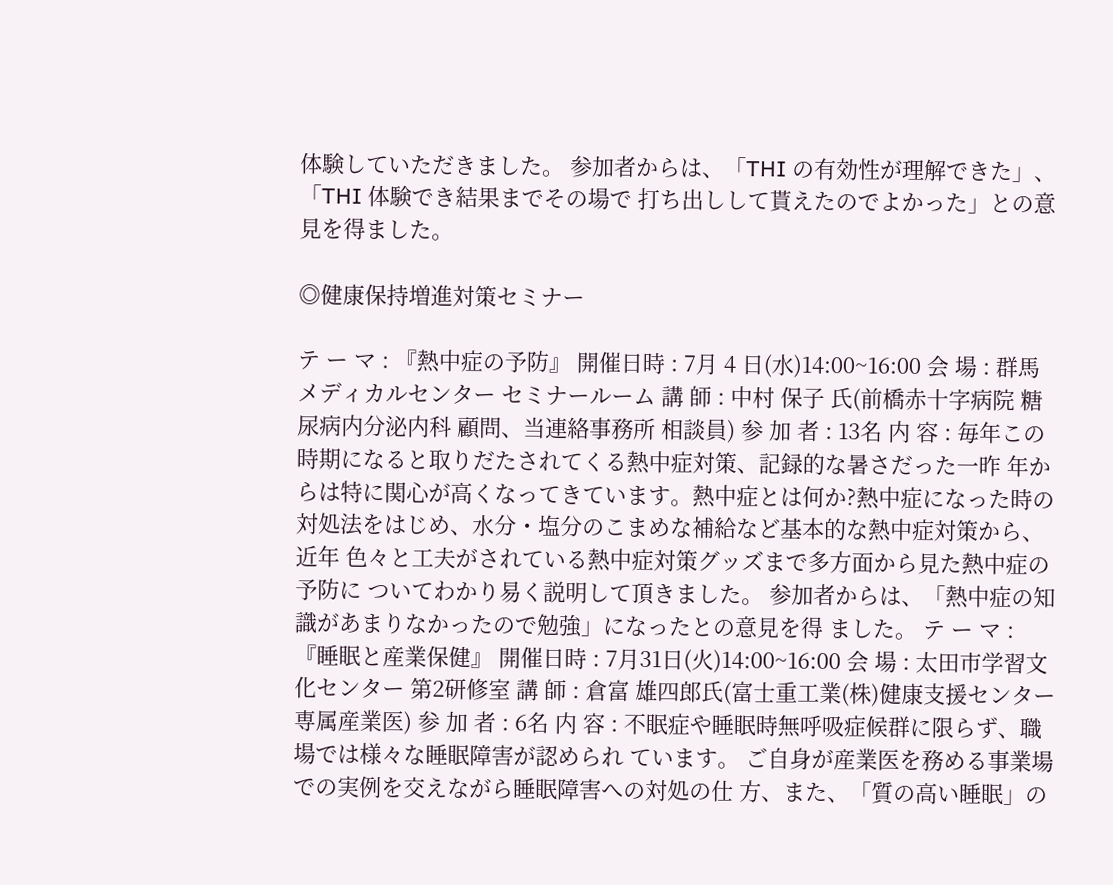体験していただきました。 参加者からは、「THI の有効性が理解できた」、「THI 体験でき結果までその場で 打ち出しして貰えたのでよかった」との意見を得ました。

◎健康保持増進対策セミナー

テ ー マ : 『熱中症の予防』 開催日時 : 7月 4 日(水)14:00~16:00 会 場 : 群馬メディカルセンター セミナールーム 講 師 : 中村 保子 氏(前橋赤十字病院 糖尿病内分泌内科 顧問、当連絡事務所 相談員) 参 加 者 : 13名 内 容 : 毎年この時期になると取りだたされてくる熱中症対策、記録的な暑さだった一昨 年からは特に関心が高くなってきています。熱中症とは何か?熱中症になった時の 対処法をはじめ、水分・塩分のこまめな補給など基本的な熱中症対策から、近年 色々と工夫がされている熱中症対策グッズまで多方面から見た熱中症の予防に ついてわかり易く説明して頂きました。 参加者からは、「熱中症の知識があまりなかったので勉強」になったとの意見を得 ました。 テ ー マ : 『睡眠と産業保健』 開催日時 : 7月31日(火)14:00~16:00 会 場 : 太田市学習文化センター 第2研修室 講 師 : 倉富 雄四郎氏(富士重工業(株)健康支援センター 専属産業医) 参 加 者 : 6名 内 容 : 不眠症や睡眠時無呼吸症候群に限らず、職場では様々な睡眠障害が認められ ています。 ご自身が産業医を務める事業場での実例を交えながら睡眠障害への対処の仕 方、また、「質の高い睡眠」の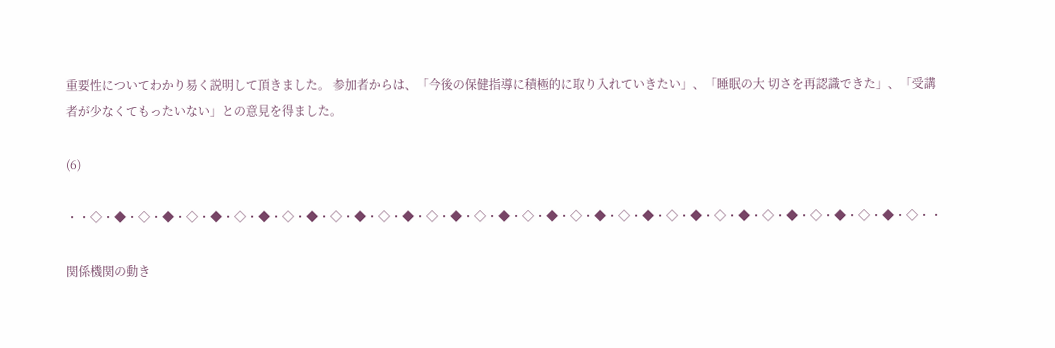重要性についてわかり易く説明して頂きました。 参加者からは、「今後の保健指導に積極的に取り入れていきたい」、「睡眠の大 切さを再認識できた」、「受講者が少なくてもったいない」との意見を得ました。

(6)

・・◇・◆・◇・◆・◇・◆・◇・◆・◇・◆・◇・◆・◇・◆・◇・◆・◇・◆・◇・◆・◇・◆・◇・◆・◇・◆・◇・◆・◇・◆・◇・◆・◇・◆・◇・・

関係機関の動き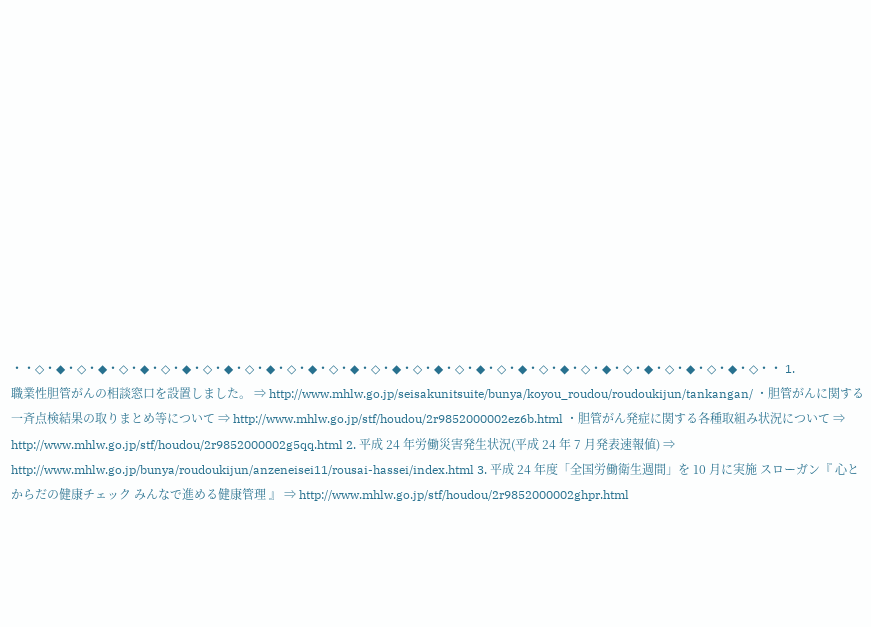・・◇・◆・◇・◆・◇・◆・◇・◆・◇・◆・◇・◆・◇・◆・◇・◆・◇・◆・◇・◆・◇・◆・◇・◆・◇・◆・◇・◆・◇・◆・◇・◆・◇・◆・◇・・ 1. 職業性胆管がんの相談窓口を設置しました。 ⇒ http://www.mhlw.go.jp/seisakunitsuite/bunya/koyou_roudou/roudoukijun/tankangan/ ・胆管がんに関する一斉点検結果の取りまとめ等について ⇒ http://www.mhlw.go.jp/stf/houdou/2r9852000002ez6b.html ・胆管がん発症に関する各種取組み状況について ⇒ http://www.mhlw.go.jp/stf/houdou/2r9852000002g5qq.html 2. 平成 24 年労働災害発生状況(平成 24 年 7 月発表速報値) ⇒ http://www.mhlw.go.jp/bunya/roudoukijun/anzeneisei11/rousai-hassei/index.html 3. 平成 24 年度「全国労働衛生週間」を 10 月に実施 スローガン『 心とからだの健康チェック みんなで進める健康管理 』 ⇒ http://www.mhlw.go.jp/stf/houdou/2r9852000002ghpr.html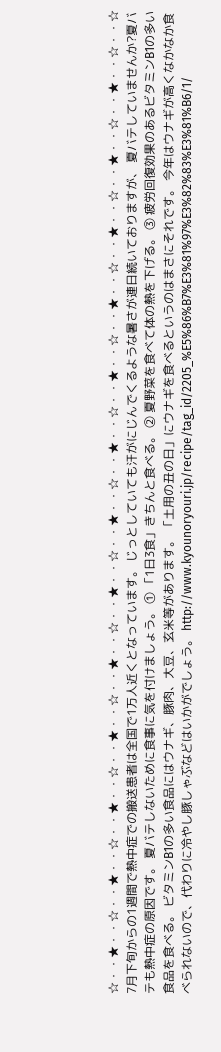☆・・★・・☆・・★・・☆・・★・・☆・・★・・☆・・★・・☆・・★・・☆・・★・・☆・・★・・☆・・★・・☆・・★・・☆・・★・・☆・・★・・☆・・★・・☆・・☆ 7月下旬からの1週間で熱中症での搬送患者は全国で1万人近くとなっています。 じっとしていても汗がにじんでくるような暑さが連日続いておりますが、 夏バテしていませんか?夏バテも熱中症の原因です。 夏バテしないために食事に気を付けましょう。 ① 「1日3食」きちんと食べる。 ② 夏野菜を食べて体の熱を下げる。 ③ 疲労回復効果のあるビタミンB1の多い食品を食べる。 ビタミンB1の多い食品にはウナギ、豚肉、大豆、玄米等があります。 「土用の丑の日」にウナギを食べるというのはまさにそれです。 今年はウナギが高くなかなか食べられないので、代わりに冷やし豚しゃぶなどはいかがでしょう。 http://www.kyounoryouri.jp/recipe/tag_id/2205_%E5%86%B7%E3%81%97%E3%82%83%E3%81%B6/1/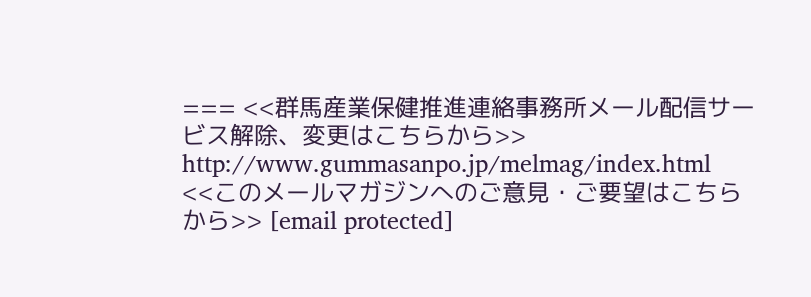=== <<群馬産業保健推進連絡事務所メール配信サービス解除、変更はこちらから>> http://www.gummasanpo.jp/melmag/index.html <<このメールマガジンへのご意見・ご要望はこちらから>> [email protected]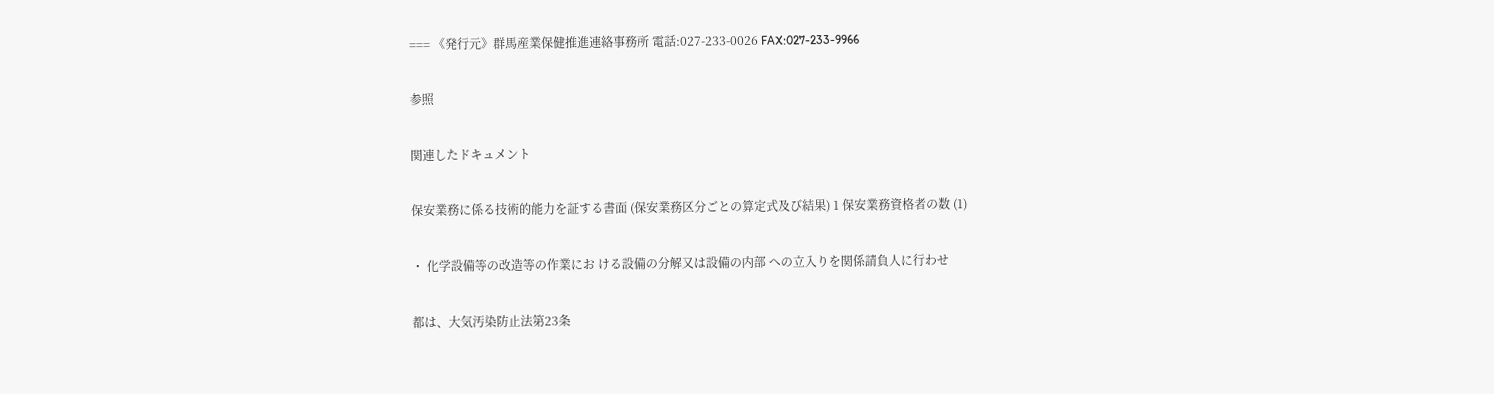=== 《発行元》群馬産業保健推進連絡事務所 電話:027-233-0026 FAX:027-233-9966

参照

関連したドキュメント

保安業務に係る技術的能力を証する書面 (保安業務区分ごとの算定式及び結果) 1 保安業務資格者の数 (1)

・ 化学設備等の改造等の作業にお ける設備の分解又は設備の内部 への立入りを関係請負人に行わせ

都は、大気汚染防止法第23条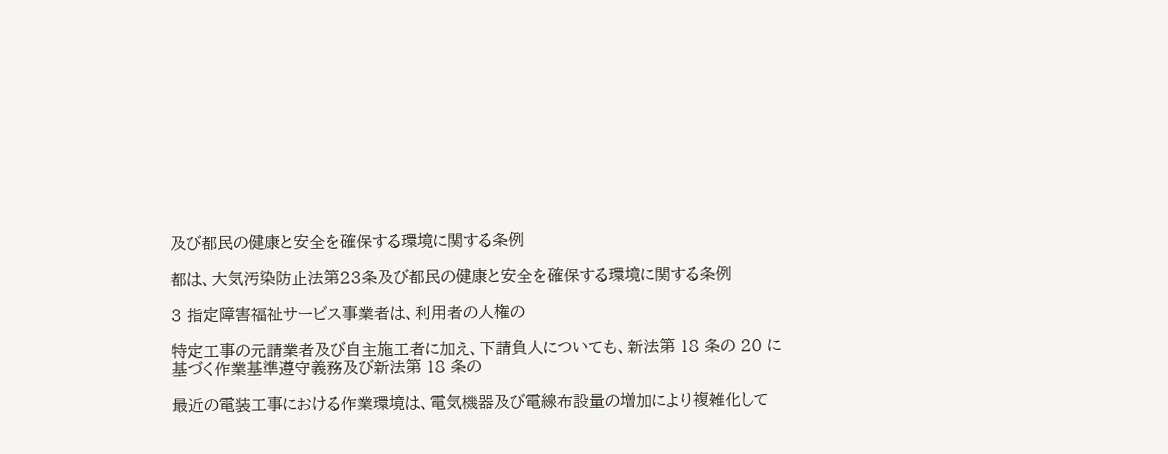及び都民の健康と安全を確保する環境に関する条例

都は、大気汚染防止法第23条及び都民の健康と安全を確保する環境に関する条例

3 指定障害福祉サービス事業者は、利用者の人権の

特定工事の元請業者及び自主施工者に加え、下請負人についても、新法第 18 条の 20 に基づく作業基準遵守義務及び新法第 18 条の

最近の電装工事における作業環境は、電気機器及び電線布設量の増加により複雑化して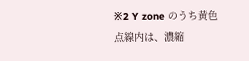※2 Y zone のうち黄色点線内は、濃縮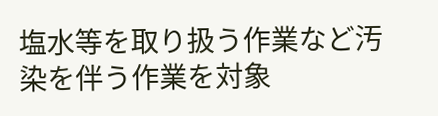塩水等を取り扱う作業など汚染を伴う作業を対象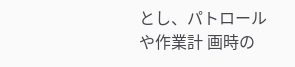とし、パトロールや作業計 画時の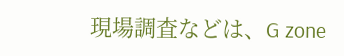現場調査などは、G zone